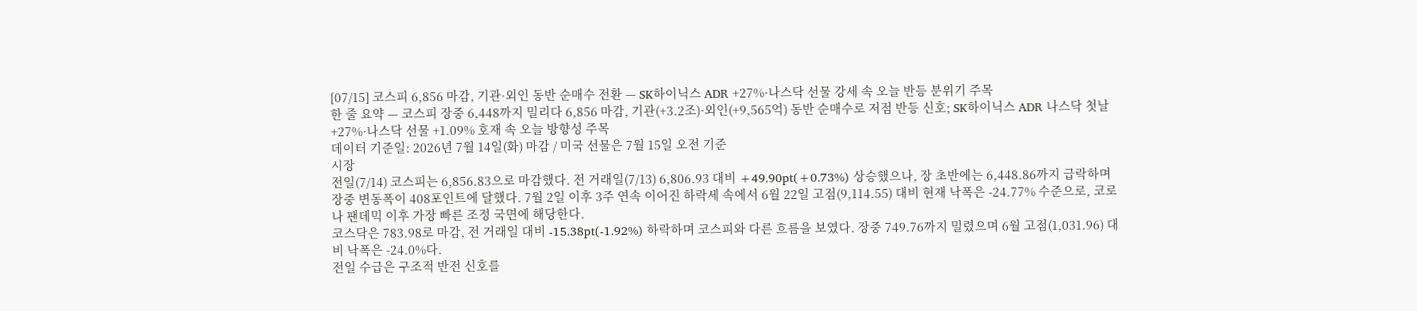[07/15] 코스피 6,856 마감, 기관·외인 동반 순매수 전환 — SK하이닉스 ADR +27%·나스닥 선물 강세 속 오늘 반등 분위기 주목
한 줄 요약 — 코스피 장중 6,448까지 밀리다 6,856 마감, 기관(+3.2조)·외인(+9,565억) 동반 순매수로 저점 반등 신호; SK하이닉스 ADR 나스닥 첫날 +27%·나스닥 선물 +1.09% 호재 속 오늘 방향성 주목
데이터 기준일: 2026년 7월 14일(화) 마감 / 미국 선물은 7월 15일 오전 기준
시장
전일(7/14) 코스피는 6,856.83으로 마감했다. 전 거래일(7/13) 6,806.93 대비 +49.90pt(+0.73%) 상승했으나, 장 초반에는 6,448.86까지 급락하며 장중 변동폭이 408포인트에 달했다. 7월 2일 이후 3주 연속 이어진 하락세 속에서 6월 22일 고점(9,114.55) 대비 현재 낙폭은 -24.77% 수준으로, 코로나 팬데믹 이후 가장 빠른 조정 국면에 해당한다.
코스닥은 783.98로 마감, 전 거래일 대비 -15.38pt(-1.92%) 하락하며 코스피와 다른 흐름을 보였다. 장중 749.76까지 밀렸으며 6월 고점(1,031.96) 대비 낙폭은 -24.0%다.
전일 수급은 구조적 반전 신호를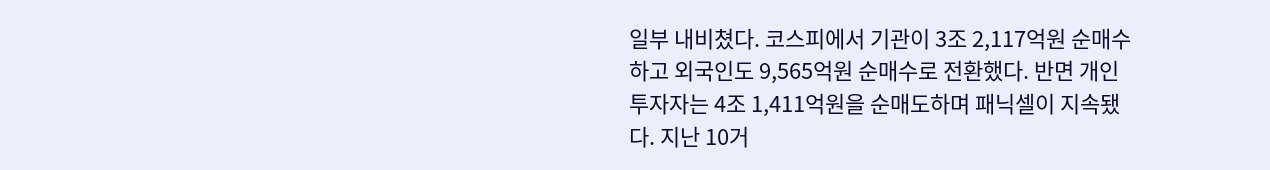일부 내비쳤다. 코스피에서 기관이 3조 2,117억원 순매수하고 외국인도 9,565억원 순매수로 전환했다. 반면 개인투자자는 4조 1,411억원을 순매도하며 패닉셀이 지속됐다. 지난 10거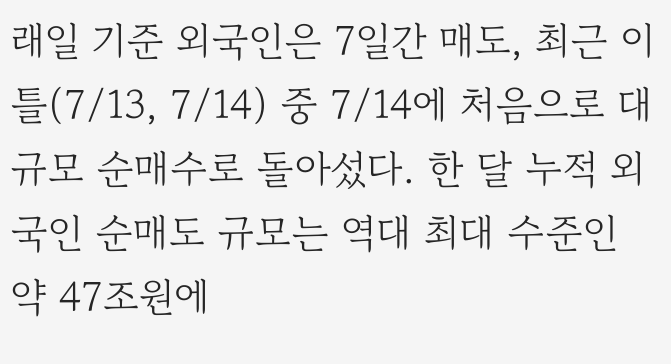래일 기준 외국인은 7일간 매도, 최근 이틀(7/13, 7/14) 중 7/14에 처음으로 대규모 순매수로 돌아섰다. 한 달 누적 외국인 순매도 규모는 역대 최대 수준인 약 47조원에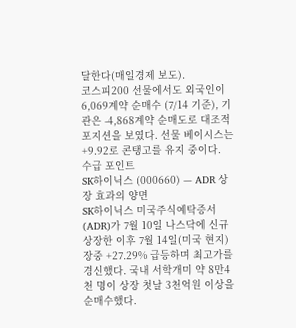달한다(매일경제 보도).
코스피200 선물에서도 외국인이 6,069계약 순매수 (7/14 기준), 기관은 -4,868계약 순매도로 대조적 포지션을 보였다. 선물 베이시스는 +9.92로 콘탱고를 유지 중이다.
수급 포인트
SK하이닉스 (000660) — ADR 상장 효과의 양면
SK하이닉스 미국주식예탁증서(ADR)가 7월 10일 나스닥에 신규 상장한 이후 7월 14일(미국 현지) 장중 +27.29% 급등하며 최고가를 경신했다. 국내 서학개미 약 8만4천 명이 상장 첫날 3천억원 이상을 순매수했다.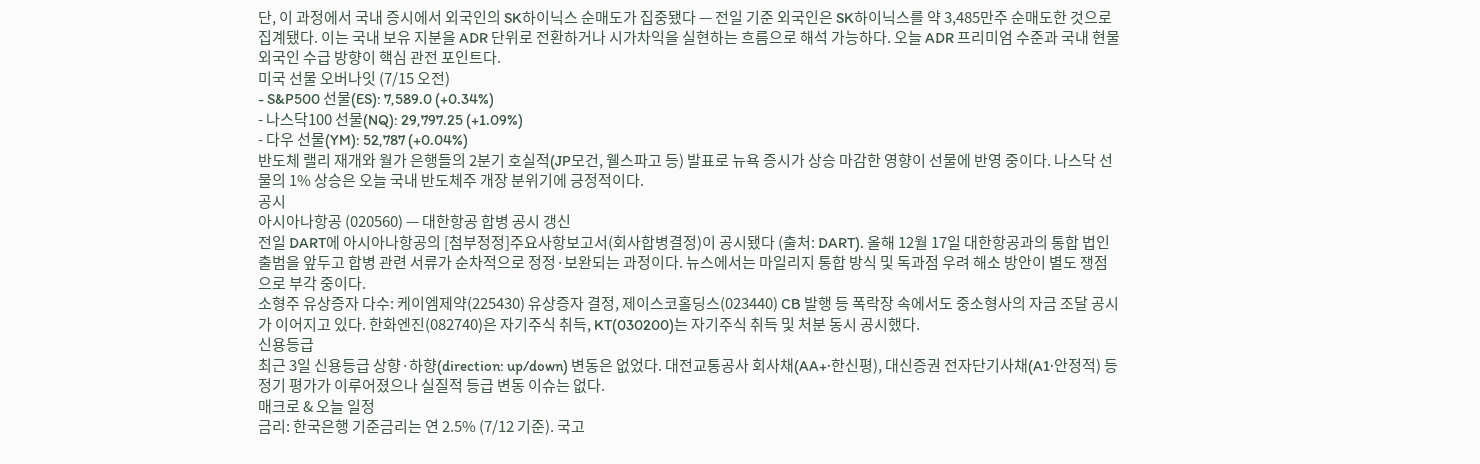단, 이 과정에서 국내 증시에서 외국인의 SK하이닉스 순매도가 집중됐다 — 전일 기준 외국인은 SK하이닉스를 약 3,485만주 순매도한 것으로 집계됐다. 이는 국내 보유 지분을 ADR 단위로 전환하거나 시가차익을 실현하는 흐름으로 해석 가능하다. 오늘 ADR 프리미엄 수준과 국내 현물 외국인 수급 방향이 핵심 관전 포인트다.
미국 선물 오버나잇 (7/15 오전)
- S&P500 선물(ES): 7,589.0 (+0.34%)
- 나스닥100 선물(NQ): 29,797.25 (+1.09%)
- 다우 선물(YM): 52,787 (+0.04%)
반도체 랠리 재개와 월가 은행들의 2분기 호실적(JP모건, 웰스파고 등) 발표로 뉴욕 증시가 상승 마감한 영향이 선물에 반영 중이다. 나스닥 선물의 1% 상승은 오늘 국내 반도체주 개장 분위기에 긍정적이다.
공시
아시아나항공 (020560) — 대한항공 합병 공시 갱신
전일 DART에 아시아나항공의 [첨부정정]주요사항보고서(회사합병결정)이 공시됐다 (출처: DART). 올해 12월 17일 대한항공과의 통합 법인 출범을 앞두고 합병 관련 서류가 순차적으로 정정·보완되는 과정이다. 뉴스에서는 마일리지 통합 방식 및 독과점 우려 해소 방안이 별도 쟁점으로 부각 중이다.
소형주 유상증자 다수: 케이엠제약(225430) 유상증자 결정, 제이스코홀딩스(023440) CB 발행 등 폭락장 속에서도 중소형사의 자금 조달 공시가 이어지고 있다. 한화엔진(082740)은 자기주식 취득, KT(030200)는 자기주식 취득 및 처분 동시 공시했다.
신용등급
최근 3일 신용등급 상향·하향(direction: up/down) 변동은 없었다. 대전교통공사 회사채(AA+·한신평), 대신증권 전자단기사채(A1·안정적) 등 정기 평가가 이루어졌으나 실질적 등급 변동 이슈는 없다.
매크로 & 오늘 일정
금리: 한국은행 기준금리는 연 2.5% (7/12 기준). 국고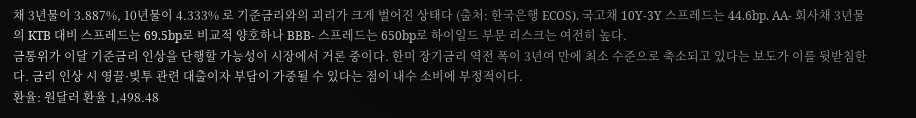채 3년물이 3.887%, 10년물이 4.333% 로 기준금리와의 괴리가 크게 벌어진 상태다 (출처: 한국은행 ECOS). 국고채 10Y-3Y 스프레드는 44.6bp. AA- 회사채 3년물의 KTB 대비 스프레드는 69.5bp로 비교적 양호하나 BBB- 스프레드는 650bp로 하이일드 부문 리스크는 여전히 높다.
금통위가 이달 기준금리 인상을 단행할 가능성이 시장에서 거론 중이다. 한미 장기금리 역전 폭이 3년여 만에 최소 수준으로 축소되고 있다는 보도가 이를 뒷받침한다. 금리 인상 시 영끌·빚투 관련 대출이자 부담이 가중될 수 있다는 점이 내수 소비에 부정적이다.
환율: 원달러 환율 1,498.48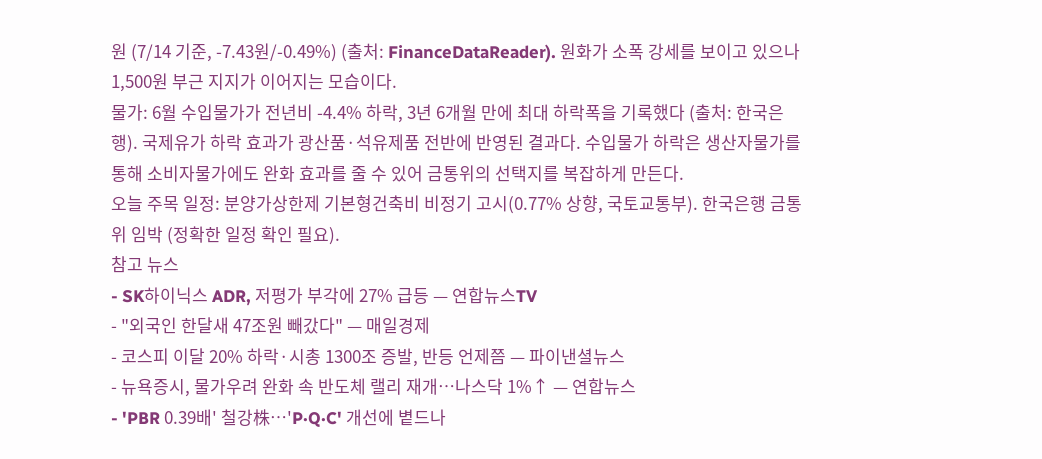원 (7/14 기준, -7.43원/-0.49%) (출처: FinanceDataReader). 원화가 소폭 강세를 보이고 있으나 1,500원 부근 지지가 이어지는 모습이다.
물가: 6월 수입물가가 전년비 -4.4% 하락, 3년 6개월 만에 최대 하락폭을 기록했다 (출처: 한국은행). 국제유가 하락 효과가 광산품·석유제품 전반에 반영된 결과다. 수입물가 하락은 생산자물가를 통해 소비자물가에도 완화 효과를 줄 수 있어 금통위의 선택지를 복잡하게 만든다.
오늘 주목 일정: 분양가상한제 기본형건축비 비정기 고시(0.77% 상향, 국토교통부). 한국은행 금통위 임박 (정확한 일정 확인 필요).
참고 뉴스
- SK하이닉스 ADR, 저평가 부각에 27% 급등 — 연합뉴스TV
- "외국인 한달새 47조원 빼갔다" — 매일경제
- 코스피 이달 20% 하락·시총 1300조 증발, 반등 언제쯤 — 파이낸셜뉴스
- 뉴욕증시, 물가우려 완화 속 반도체 랠리 재개…나스닥 1%↑ — 연합뉴스
- 'PBR 0.39배' 철강株…'P·Q·C' 개선에 볕드나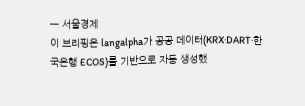— 서울경제
이 브리핑은 langalpha가 공공 데이터(KRX·DART·한국은행 ECOS)를 기반으로 자동 생성했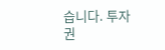습니다. 투자 권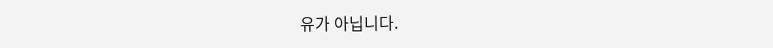유가 아닙니다.